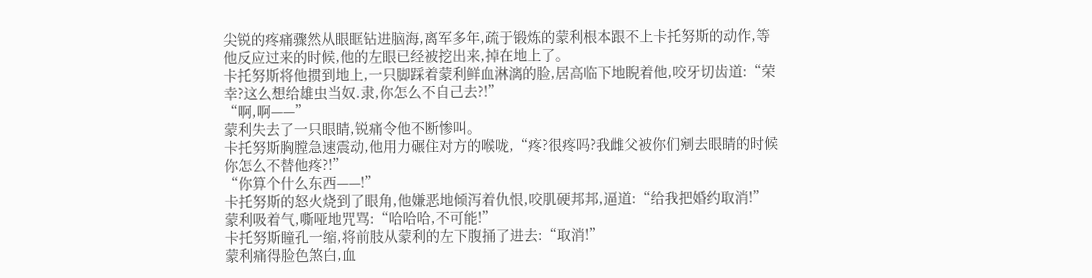尖锐的疼痛骤然从眼眶钻进脑海,离军多年,疏于锻炼的蒙利根本跟不上卡托努斯的动作,等他反应过来的时候,他的左眼已经被挖出来,掉在地上了。
卡托努斯将他掼到地上,一只脚踩着蒙利鲜血淋漓的脸,居高临下地睨着他,咬牙切齿道:“荣幸?这么想给雄虫当奴.隶,你怎么不自己去?!”
“啊,啊——”
蒙利失去了一只眼睛,锐痛令他不断惨叫。
卡托努斯胸膛急速震动,他用力碾住对方的喉咙,“疼?很疼吗?我雌父被你们剜去眼睛的时候你怎么不替他疼?!”
“你算个什么东西——!”
卡托努斯的怒火烧到了眼角,他嫌恶地倾泻着仇恨,咬肌硬邦邦,逼道:“给我把婚约取消!”
蒙利吸着气,嘶哑地咒骂:“哈哈哈,不可能!”
卡托努斯瞳孔一缩,将前肢从蒙利的左下腹捅了进去:“取消!”
蒙利痛得脸色煞白,血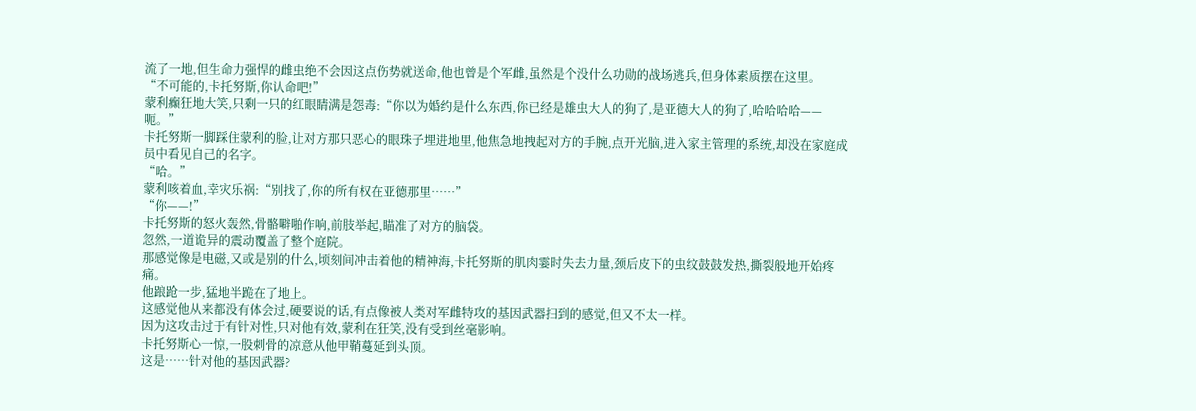流了一地,但生命力强悍的雌虫绝不会因这点伤势就送命,他也曾是个军雌,虽然是个没什么功勋的战场逃兵,但身体素质摆在这里。
“不可能的,卡托努斯,你认命吧!”
蒙利癫狂地大笑,只剩一只的红眼睛满是怨毒:“你以为婚约是什么东西,你已经是雄虫大人的狗了,是亚德大人的狗了,哈哈哈哈——呃。”
卡托努斯一脚踩住蒙利的脸,让对方那只恶心的眼珠子埋进地里,他焦急地拽起对方的手腕,点开光脑,进入家主管理的系统,却没在家庭成员中看见自己的名字。
“哈。”
蒙利咳着血,幸灾乐祸:“别找了,你的所有权在亚德那里……”
“你——!”
卡托努斯的怒火轰然,骨骼噼啪作响,前肢举起,瞄准了对方的脑袋。
忽然,一道诡异的震动覆盖了整个庭院。
那感觉像是电磁,又或是别的什么,顷刻间冲击着他的精神海,卡托努斯的肌肉霎时失去力量,颈后皮下的虫纹鼓鼓发热,撕裂般地开始疼痛。
他踉跄一步,猛地半跪在了地上。
这感觉他从来都没有体会过,硬要说的话,有点像被人类对军雌特攻的基因武器扫到的感觉,但又不太一样。
因为这攻击过于有针对性,只对他有效,蒙利在狂笑,没有受到丝毫影响。
卡托努斯心一惊,一股刺骨的凉意从他甲鞘蔓延到头顶。
这是……针对他的基因武器?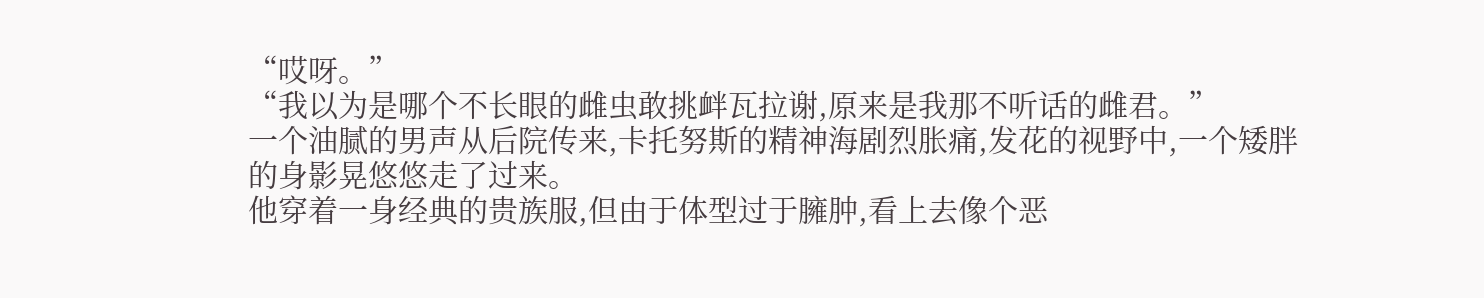“哎呀。”
“我以为是哪个不长眼的雌虫敢挑衅瓦拉谢,原来是我那不听话的雌君。”
一个油腻的男声从后院传来,卡托努斯的精神海剧烈胀痛,发花的视野中,一个矮胖的身影晃悠悠走了过来。
他穿着一身经典的贵族服,但由于体型过于臃肿,看上去像个恶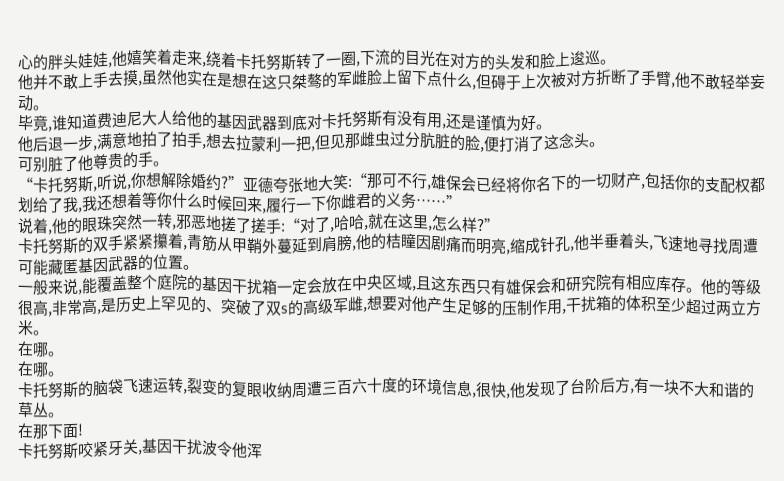心的胖头娃娃,他嬉笑着走来,绕着卡托努斯转了一圈,下流的目光在对方的头发和脸上逡巡。
他并不敢上手去摸,虽然他实在是想在这只桀骜的军雌脸上留下点什么,但碍于上次被对方折断了手臂,他不敢轻举妄动。
毕竟,谁知道费迪尼大人给他的基因武器到底对卡托努斯有没有用,还是谨慎为好。
他后退一步,满意地拍了拍手,想去拉蒙利一把,但见那雌虫过分肮脏的脸,便打消了这念头。
可别脏了他尊贵的手。
“卡托努斯,听说,你想解除婚约?”亚德夸张地大笑:“那可不行,雄保会已经将你名下的一切财产,包括你的支配权都划给了我,我还想着等你什么时候回来,履行一下你雌君的义务……”
说着,他的眼珠突然一转,邪恶地搓了搓手:“对了,哈哈,就在这里,怎么样?”
卡托努斯的双手紧紧攥着,青筋从甲鞘外蔓延到肩膀,他的桔瞳因剧痛而明亮,缩成针孔,他半垂着头,飞速地寻找周遭可能藏匿基因武器的位置。
一般来说,能覆盖整个庭院的基因干扰箱一定会放在中央区域,且这东西只有雄保会和研究院有相应库存。他的等级很高,非常高,是历史上罕见的、突破了双s的高级军雌,想要对他产生足够的压制作用,干扰箱的体积至少超过两立方米。
在哪。
在哪。
卡托努斯的脑袋飞速运转,裂变的复眼收纳周遭三百六十度的环境信息,很快,他发现了台阶后方,有一块不大和谐的草丛。
在那下面!
卡托努斯咬紧牙关,基因干扰波令他浑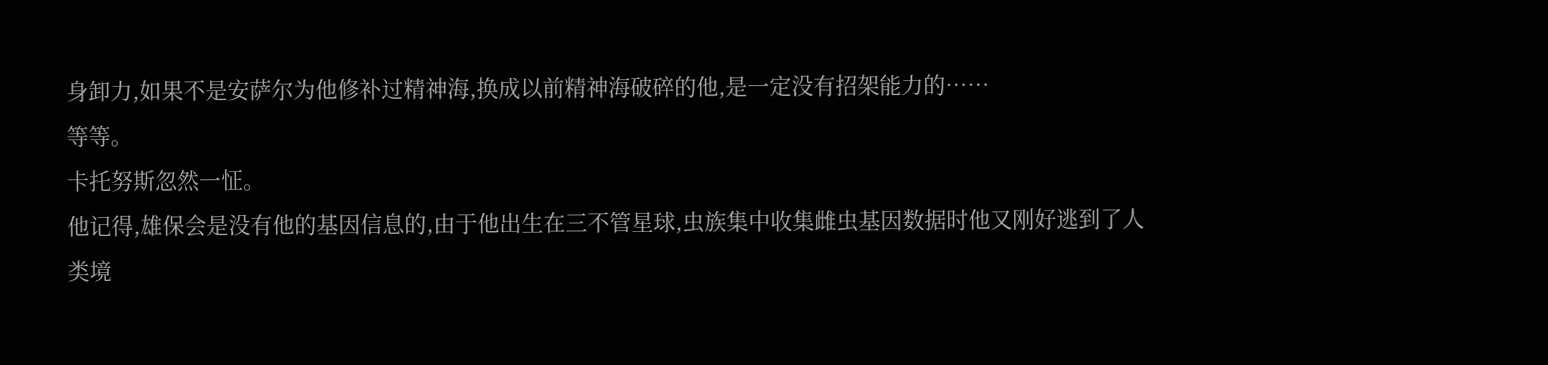身卸力,如果不是安萨尔为他修补过精神海,换成以前精神海破碎的他,是一定没有招架能力的……
等等。
卡托努斯忽然一怔。
他记得,雄保会是没有他的基因信息的,由于他出生在三不管星球,虫族集中收集雌虫基因数据时他又刚好逃到了人类境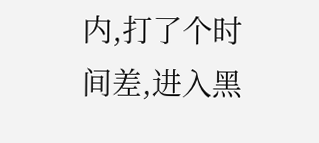内,打了个时间差,进入黑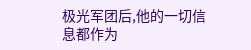极光军团后,他的一切信息都作为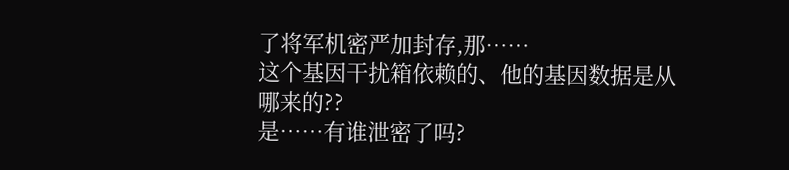了将军机密严加封存,那……
这个基因干扰箱依赖的、他的基因数据是从哪来的??
是……有谁泄密了吗?